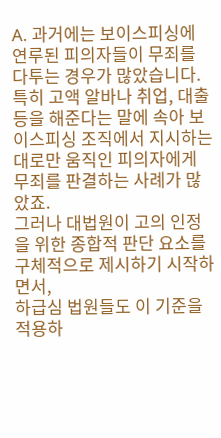A. 과거에는 보이스피싱에 연루된 피의자들이 무죄를 다투는 경우가 많았습니다.
특히 고액 알바나 취업, 대출 등을 해준다는 말에 속아 보이스피싱 조직에서 지시하는 대로만 움직인 피의자에게 무죄를 판결하는 사례가 많았죠.
그러나 대법원이 고의 인정을 위한 종합적 판단 요소를 구체적으로 제시하기 시작하면서,
하급심 법원들도 이 기준을 적용하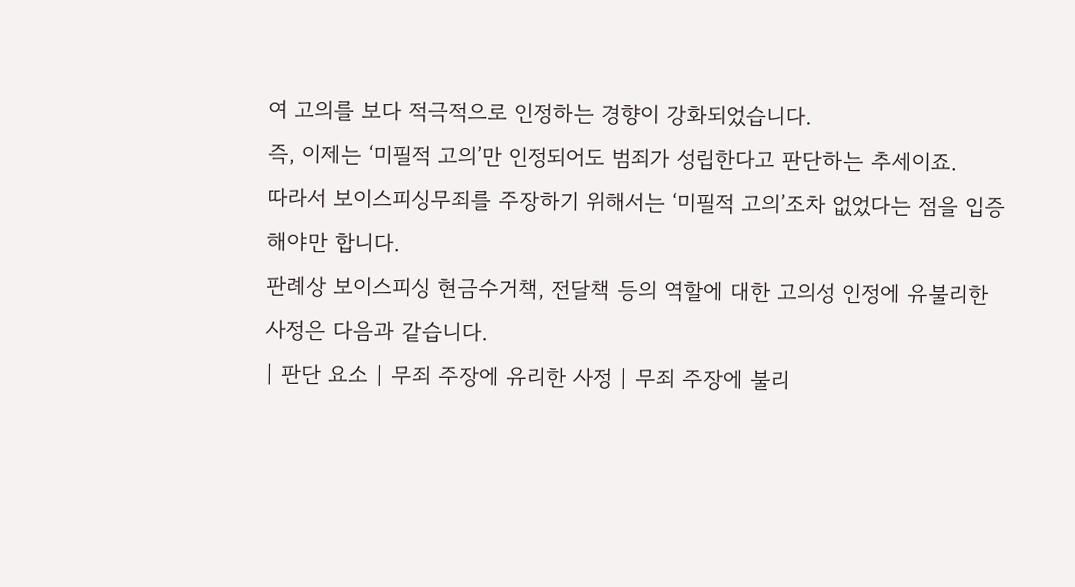여 고의를 보다 적극적으로 인정하는 경향이 강화되었습니다.
즉, 이제는 ‘미필적 고의’만 인정되어도 범죄가 성립한다고 판단하는 추세이죠.
따라서 보이스피싱무죄를 주장하기 위해서는 ‘미필적 고의’조차 없었다는 점을 입증해야만 합니다.
판례상 보이스피싱 현금수거책, 전달책 등의 역할에 대한 고의성 인정에 유불리한 사정은 다음과 같습니다.
| 판단 요소 | 무죄 주장에 유리한 사정 | 무죄 주장에 불리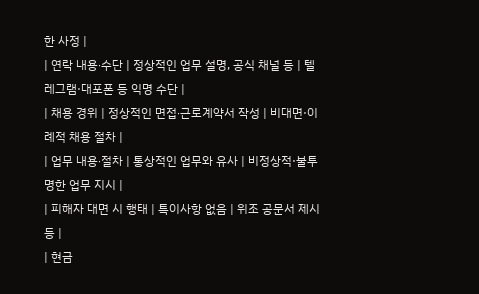한 사정 |
| 연락 내용∙수단 | 정상적인 업무 설명, 공식 채널 등 | 텔레그램·대포폰 등 익명 수단 |
| 채용 경위 | 정상적인 면접∙근로계약서 작성 | 비대면·이례적 채용 절차 |
| 업무 내용∙절차 | 통상적인 업무와 유사 | 비정상적·불투명한 업무 지시 |
| 피해자 대면 시 행태 | 특이사항 없음 | 위조 공문서 제시 등 |
| 현금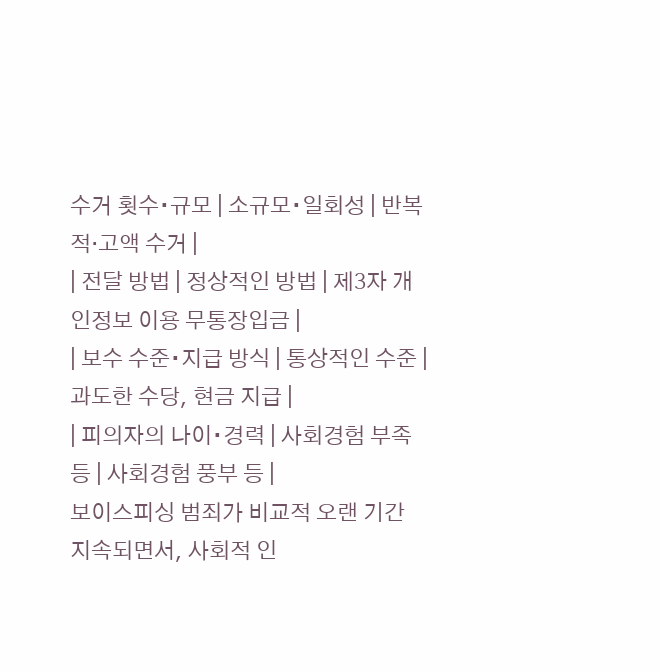수거 횟수∙규모 | 소규모∙일회성 | 반복적·고액 수거 |
| 전달 방법 | 정상적인 방법 | 제3자 개인정보 이용 무통장입금 |
| 보수 수준∙지급 방식 | 통상적인 수준 | 과도한 수당, 현금 지급 |
| 피의자의 나이∙경력 | 사회경험 부족 등 | 사회경험 풍부 등 |
보이스피싱 범죄가 비교적 오랜 기간 지속되면서, 사회적 인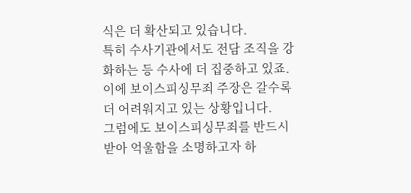식은 더 확산되고 있습니다.
특히 수사기관에서도 전담 조직을 강화하는 등 수사에 더 집중하고 있죠.
이에 보이스피싱무죄 주장은 갈수록 더 어려워지고 있는 상황입니다.
그럼에도 보이스피싱무죄를 반드시 받아 억울함을 소명하고자 하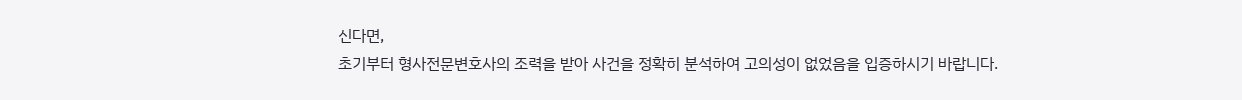신다면,
초기부터 형사전문변호사의 조력을 받아 사건을 정확히 분석하여 고의성이 없었음을 입증하시기 바랍니다.